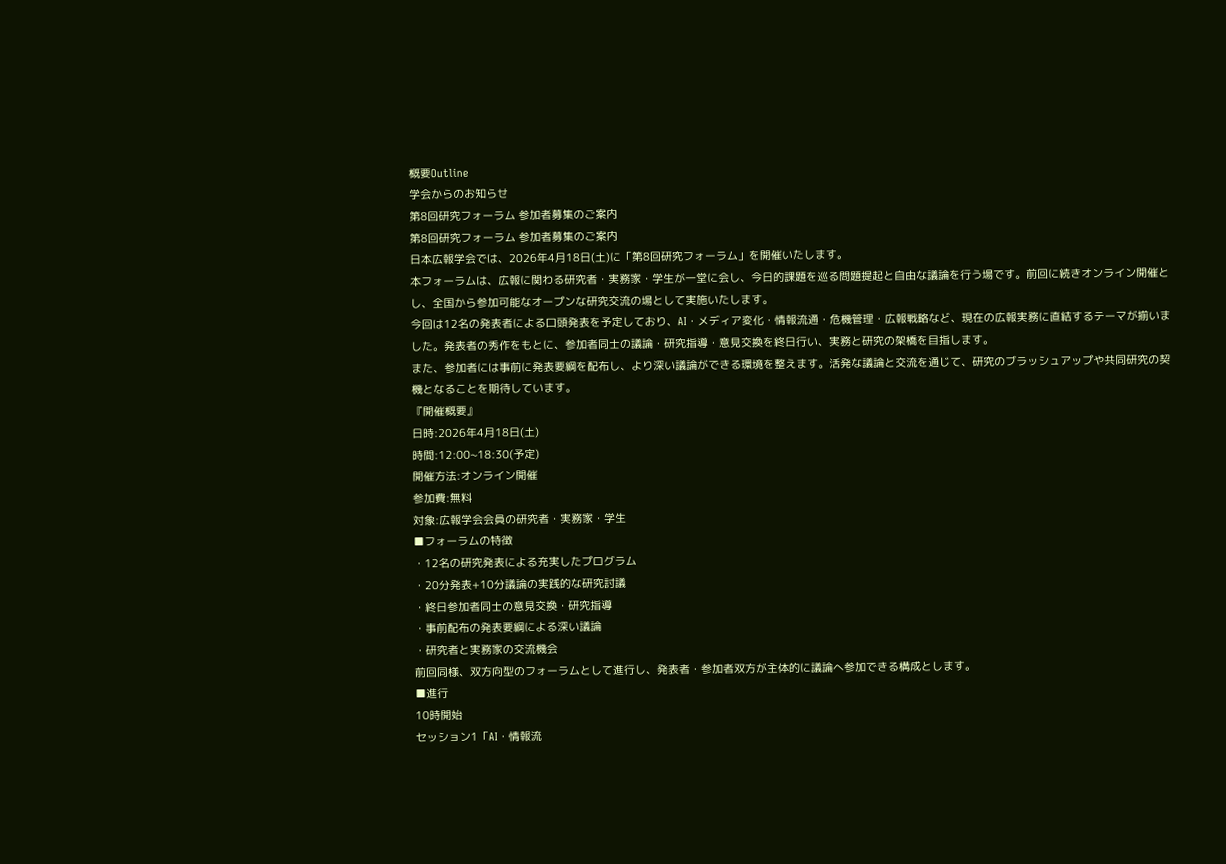概要Outline
学会からのお知らせ
第8回研究フォーラム 参加者募集のご案内
第8回研究フォーラム 参加者募集のご案内
日本広報学会では、2026年4月18日(土)に「第8回研究フォーラム」を開催いたします。
本フォーラムは、広報に関わる研究者・実務家・学生が一堂に会し、今日的課題を巡る問題提起と自由な議論を行う場です。前回に続きオンライン開催とし、全国から参加可能なオープンな研究交流の場として実施いたします。
今回は12名の発表者による口頭発表を予定しており、AI・メディア変化・情報流通・危機管理・広報戦略など、現在の広報実務に直結するテーマが揃いました。発表者の秀作をもとに、参加者同士の議論・研究指導・意見交換を終日行い、実務と研究の架橋を目指します。
また、参加者には事前に発表要綱を配布し、より深い議論ができる環境を整えます。活発な議論と交流を通じて、研究のブラッシュアップや共同研究の契機となることを期待しています。
『開催概要』
日時:2026年4月18日(土)
時間:12:00~18:30(予定)
開催方法:オンライン開催
参加費:無料
対象:広報学会会員の研究者・実務家・学生
■フォーラムの特徴
・12名の研究発表による充実したプログラム
・20分発表+10分議論の実践的な研究討議
・終日参加者同士の意見交換・研究指導
・事前配布の発表要綱による深い議論
・研究者と実務家の交流機会
前回同様、双方向型のフォーラムとして進行し、発表者・参加者双方が主体的に議論へ参加できる構成とします。
■進行
10時開始
セッション1「AI・情報流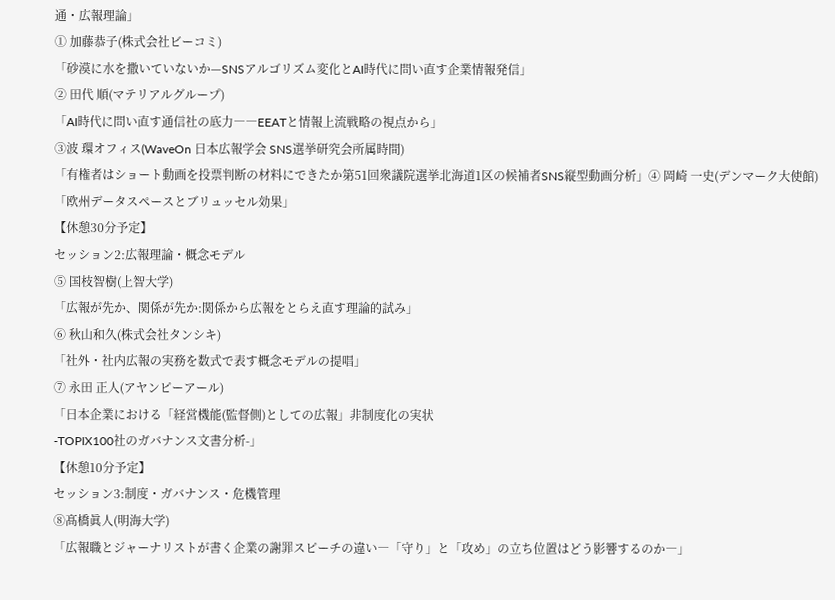通・広報理論」
① 加藤恭子(株式会社ビーコミ)
「砂漠に水を撒いていないか—SNSアルゴリズム変化とAI時代に問い直す企業情報発信」
② 田代 順(マテリアルグループ)
「AI時代に問い直す通信社の底力――EEATと情報上流戦略の視点から」
③波 環オフィス(WaveOn 日本広報学会 SNS選挙研究会所属時間)
「有権者はショート動画を投票判断の材料にできたか第51回衆議院選挙北海道1区の候補者SNS縦型動画分析」④ 岡崎 一史(デンマーク大使館)
「欧州データスペースとブリュッセル効果」
【休憩30分予定】
セッション2:広報理論・概念モデル
⑤ 国枝智樹(上智大学)
「広報が先か、関係が先か:関係から広報をとらえ直す理論的試み」
⑥ 秋山和久(株式会社タンシキ)
「社外・社内広報の実務を数式で表す概念モデルの提唱」
⑦ 永田 正人(アヤンピーアール)
「日本企業における「経営機能(監督側)としての広報」非制度化の実状
-TOPIX100社のガバナンス文書分析-」
【休憩10分予定】
セッション3:制度・ガバナンス・危機管理
⑧髙橋眞人(明海大学)
「広報職とジャーナリストが書く企業の謝罪スピーチの違い―「守り」と「攻め」の立ち位置はどう影響するのか―」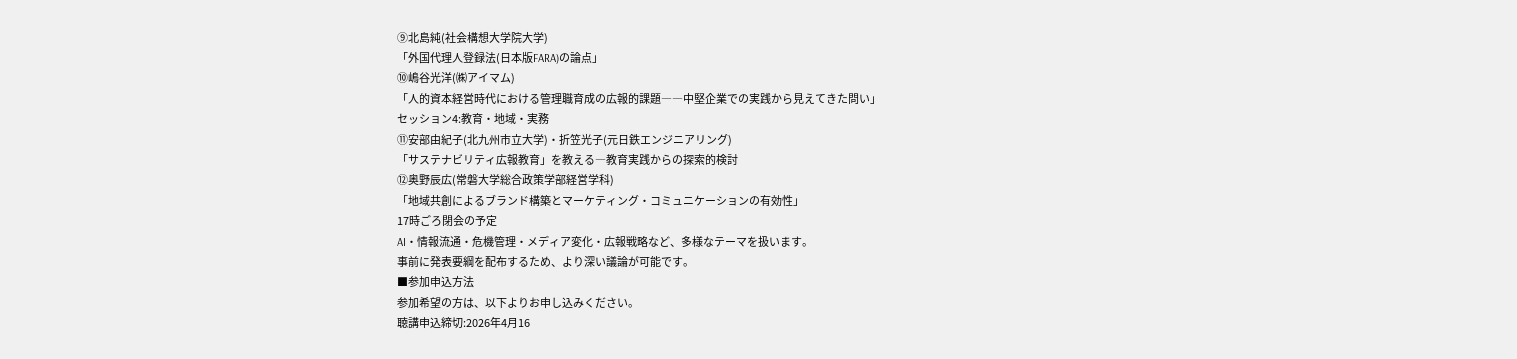⑨北島純(社会構想大学院大学)
「外国代理人登録法(日本版FARA)の論点」
⑩嶋谷光洋(㈱アイマム)
「人的資本経営時代における管理職育成の広報的課題――中堅企業での実践から見えてきた問い」
セッション4:教育・地域・実務
⑪安部由紀子(北九州市立大学)・折笠光子(元日鉄エンジニアリング)
「サステナビリティ広報教育」を教える―教育実践からの探索的検討
⑫奥野辰広(常磐大学総合政策学部経営学科)
「地域共創によるブランド構築とマーケティング・コミュニケーションの有効性」
17時ごろ閉会の予定
AI・情報流通・危機管理・メディア変化・広報戦略など、多様なテーマを扱います。
事前に発表要綱を配布するため、より深い議論が可能です。
■参加申込方法
参加希望の方は、以下よりお申し込みください。
聴講申込締切:2026年4月16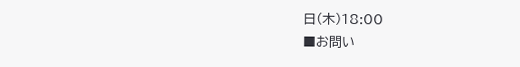日(木)18:00
■お問い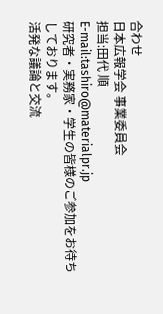合わせ
日本広報学会 事業委員会
担当:田代 順
E-mail:tashiro@materialpr.jp
研究者・実務家・学生の皆様のご参加をお待ちしております。
活発な議論と交流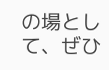の場として、ぜひ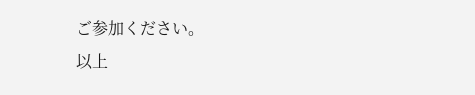ご参加ください。
以上